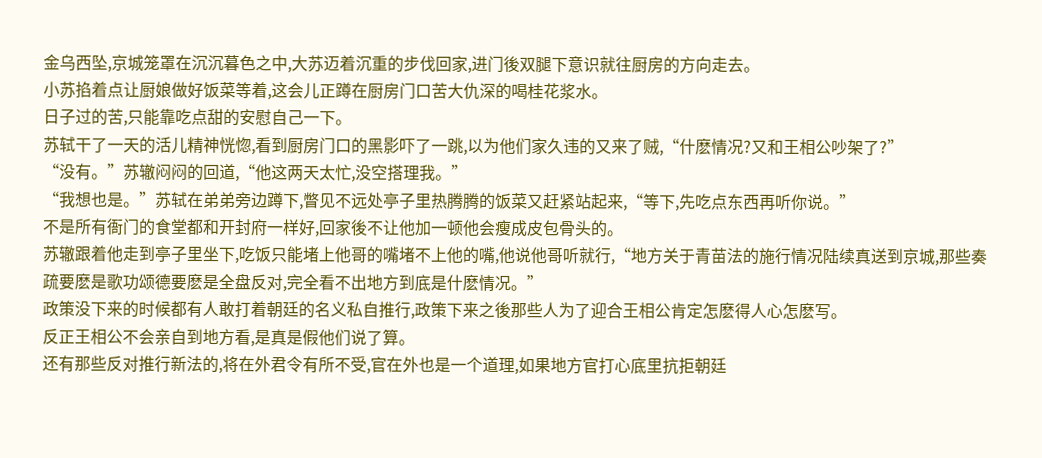金乌西坠,京城笼罩在沉沉暮色之中,大苏迈着沉重的步伐回家,进门後双腿下意识就往厨房的方向走去。
小苏掐着点让厨娘做好饭菜等着,这会儿正蹲在厨房门口苦大仇深的喝桂花浆水。
日子过的苦,只能靠吃点甜的安慰自己一下。
苏轼干了一天的活儿精神恍惚,看到厨房门口的黑影吓了一跳,以为他们家久违的又来了贼,“什麽情况?又和王相公吵架了?”
“没有。”苏辙闷闷的回道,“他这两天太忙,没空搭理我。”
“我想也是。”苏轼在弟弟旁边蹲下,瞥见不远处亭子里热腾腾的饭菜又赶紧站起来,“等下,先吃点东西再听你说。”
不是所有衙门的食堂都和开封府一样好,回家後不让他加一顿他会瘦成皮包骨头的。
苏辙跟着他走到亭子里坐下,吃饭只能堵上他哥的嘴堵不上他的嘴,他说他哥听就行,“地方关于青苗法的施行情况陆续真送到京城,那些奏疏要麽是歌功颂德要麽是全盘反对,完全看不出地方到底是什麽情况。”
政策没下来的时候都有人敢打着朝廷的名义私自推行,政策下来之後那些人为了迎合王相公肯定怎麽得人心怎麽写。
反正王相公不会亲自到地方看,是真是假他们说了算。
还有那些反对推行新法的,将在外君令有所不受,官在外也是一个道理,如果地方官打心底里抗拒朝廷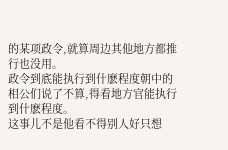的某项政令,就算周边其他地方都推行也没用。
政令到底能执行到什麽程度朝中的相公们说了不算,得看地方官能执行到什麽程度。
这事儿不是他看不得别人好只想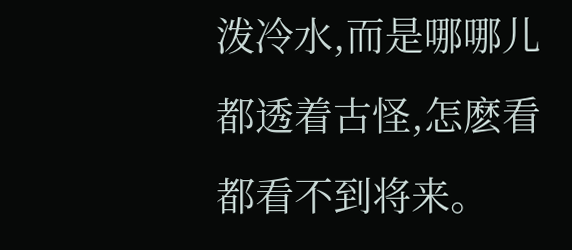泼冷水,而是哪哪儿都透着古怪,怎麽看都看不到将来。